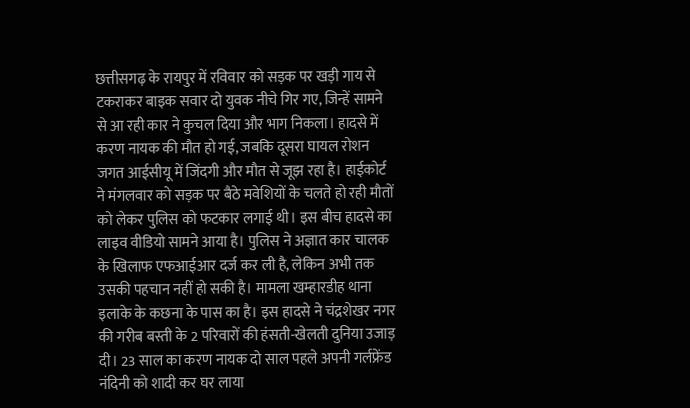छत्तीसगढ़ के रायपुर में रविवार को सड़क पर खड़ी गाय से टकराकर बाइक सवार दो युवक नीचे गिर गए, जिन्हें सामने से आ रही कार ने कुचल दिया और भाग निकला। हादसे में करण नायक की मौत हो गई, जबकि दूसरा घायल रोशन जगत आईसीयू में जिंदगी और मौत से जूझ रहा है। हाईकोर्ट ने मंगलवार को सड़क पर बैठे मवेशियों के चलते हो रही मौतों को लेकर पुलिस को फटकार लगाई थी। इस बीच हादसे का लाइव वीडियो सामने आया है। पुलिस ने अज्ञात कार चालक के खिलाफ एफआईआर दर्ज कर ली है, लेकिन अभी तक उसकी पहचान नहीं हो सकी है। मामला खम्हारडीह थाना इलाके के कछना के पास का है। इस हादसे ने चंद्रशेखर नगर की गरीब बस्ती के 2 परिवारों की हंसती-खेलती दुनिया उजाड़ दी। 23 साल का करण नायक दो साल पहले अपनी गर्लफ्रेंड नंदिनी को शादी कर घर लाया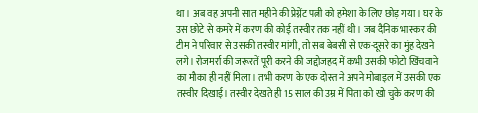था। अब वह अपनी सात महीने की प्रेग्नेंट पत्नी को हमेशा के लिए छोड़ गया। घर के उस छोटे से कमरे में करण की कोई तस्वीर तक नहीं थी। जब दैनिक भास्कर की टीम ने परिवार से उसकी तस्वीर मांगी, तो सब बेबसी से एक-दूसरे का मुंह देखने लगे। रोजमर्रा की जरूरतें पूरी करने की जद्दोजहद में कभी उसकी फोटो खिंचवाने का मौका ही नहीं मिला। तभी करण के एक दोस्त ने अपने मोबाइल में उसकी एक तस्वीर दिखाई। तस्वीर देखते ही 15 साल की उम्र में पिता को खो चुके करण की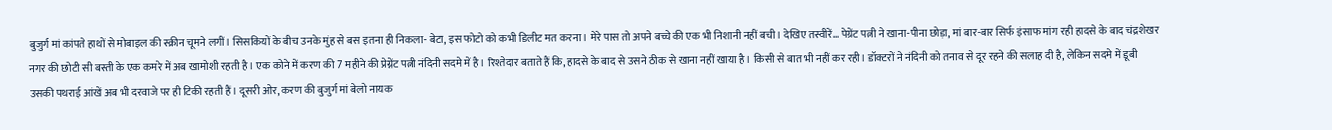बुजुर्ग मां कांपते हाथों से मोबाइल की स्क्रीन चूमने लगीं। सिसकियों के बीच उनके मुंह से बस इतना ही निकला- बेटा, इस फोटो को कभी डिलीट मत करना। मेरे पास तो अपने बच्चे की एक भी निशानी नहीं बची। देखिए तस्वीरें… पेग्रेंट पत्नी ने खाना-पीना छोड़ा, मां बार-बार सिर्फ इंसाफ मांग रही हादसे के बाद चंद्रशेखर नगर की छोटी सी बस्ती के एक कमरे में अब खामोशी रहती है। एक कोने में करण की 7 महीने की प्रेग्नेंट पत्नी नंदिनी सदमे में है। रिश्तेदार बताते हैं कि, हादसे के बाद से उसने ठीक से खाना नहीं खाया है। किसी से बात भी नहीं कर रही। डॉक्टरों ने नंदिनी को तनाव से दूर रहने की सलाह दी है, लेकिन सदमे में डूबी उसकी पथराई आंखें अब भी दरवाजे पर ही टिकी रहती हैं। दूसरी ओर, करण की बुजुर्ग मां बेलो नायक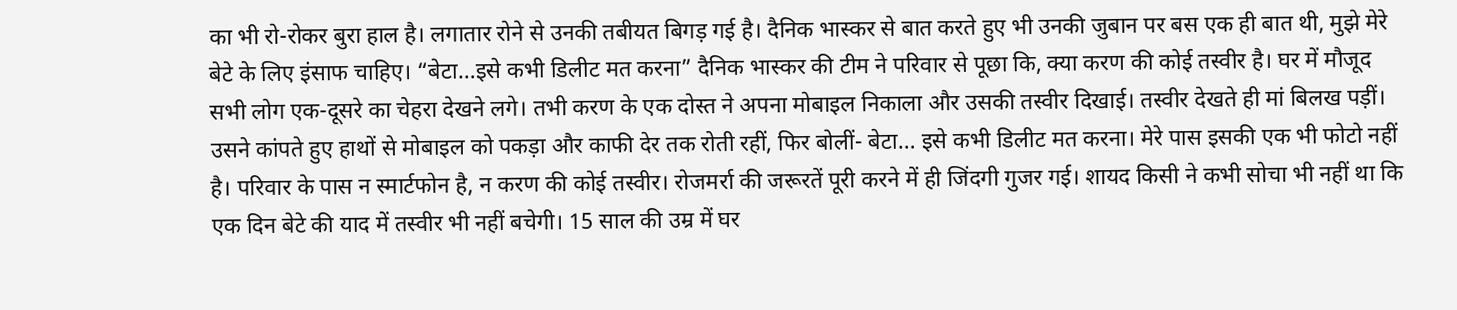का भी रो-रोकर बुरा हाल है। लगातार रोने से उनकी तबीयत बिगड़ गई है। दैनिक भास्कर से बात करते हुए भी उनकी जुबान पर बस एक ही बात थी, मुझे मेरे बेटे के लिए इंसाफ चाहिए। “बेटा…इसे कभी डिलीट मत करना” दैनिक भास्कर की टीम ने परिवार से पूछा कि, क्या करण की कोई तस्वीर है। घर में मौजूद सभी लोग एक-दूसरे का चेहरा देखने लगे। तभी करण के एक दोस्त ने अपना मोबाइल निकाला और उसकी तस्वीर दिखाई। तस्वीर देखते ही मां बिलख पड़ीं। उसने कांपते हुए हाथों से मोबाइल को पकड़ा और काफी देर तक रोती रहीं, फिर बोलीं- बेटा… इसे कभी डिलीट मत करना। मेरे पास इसकी एक भी फोटो नहीं है। परिवार के पास न स्मार्टफोन है, न करण की कोई तस्वीर। रोजमर्रा की जरूरतें पूरी करने में ही जिंदगी गुजर गई। शायद किसी ने कभी सोचा भी नहीं था कि एक दिन बेटे की याद में तस्वीर भी नहीं बचेगी। 15 साल की उम्र में घर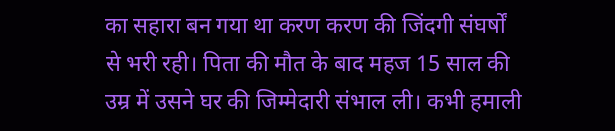का सहारा बन गया था करण करण की जिंदगी संघर्षों से भरी रही। पिता की मौत के बाद महज 15 साल की उम्र में उसने घर की जिम्मेदारी संभाल ली। कभी हमाली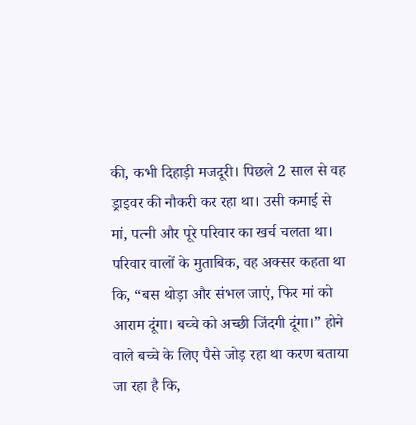की, कभी दिहाड़ी मजदूरी। पिछले 2 साल से वह ड्राइवर की नौकरी कर रहा था। उसी कमाई से मां, पत्नी और पूरे परिवार का खर्च चलता था। परिवार वालों के मुताबिक, वह अक्सर कहता था कि, “बस थोड़ा और संभल जाएं, फिर मां को आराम दूंगा। बच्चे को अच्छी जिंदगी दूंगा।” होने वाले बच्चे के लिए पैसे जोड़ रहा था करण बताया जा रहा है कि,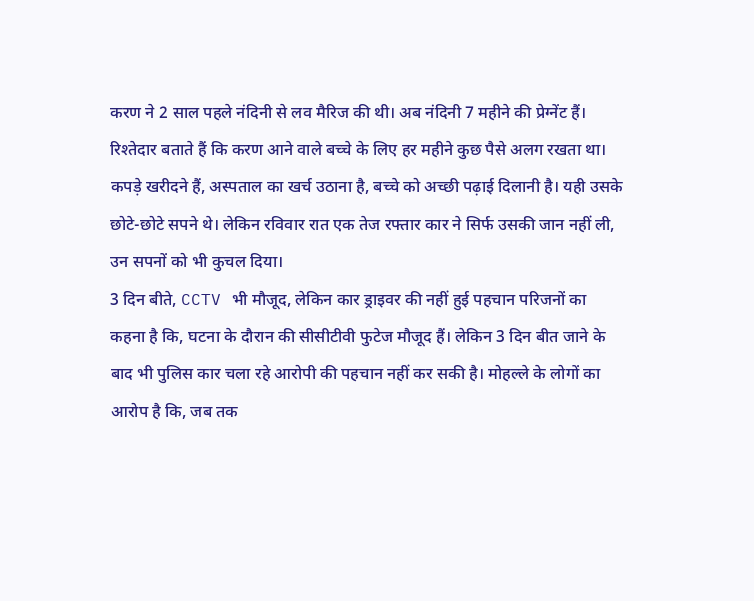करण ने 2 साल पहले नंदिनी से लव मैरिज की थी। अब नंदिनी 7 महीने की प्रेग्नेंट हैं। रिश्तेदार बताते हैं कि करण आने वाले बच्चे के लिए हर महीने कुछ पैसे अलग रखता था। कपड़े खरीदने हैं, अस्पताल का खर्च उठाना है, बच्चे को अच्छी पढ़ाई दिलानी है। यही उसके छोटे-छोटे सपने थे। लेकिन रविवार रात एक तेज रफ्तार कार ने सिर्फ उसकी जान नहीं ली, उन सपनों को भी कुचल दिया।
3 दिन बीते, CCTV भी मौजूद, लेकिन कार ड्राइवर की नहीं हुई पहचान परिजनों का कहना है कि, घटना के दौरान की सीसीटीवी फुटेज मौजूद हैं। लेकिन 3 दिन बीत जाने के बाद भी पुलिस कार चला रहे आरोपी की पहचान नहीं कर सकी है। मोहल्ले के लोगों का आरोप है कि, जब तक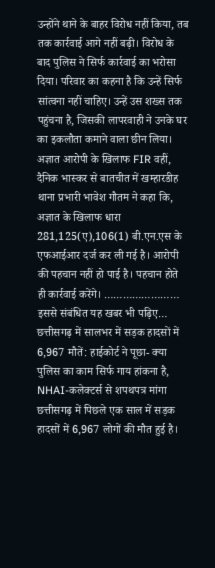उन्होंने थाने के बाहर विरोध नहीं किया, तब तक कार्रवाई आगे नहीं बढ़ी। विरोध के बाद पुलिस ने सिर्फ कार्रवाई का भरोसा दिया। परिवार का कहना है कि उन्हें सिर्फ सांत्वना नहीं चाहिए। उन्हें उस शख्स तक पहुंचना है, जिसकी लापरवाही ने उनके घर का इकलौता कमाने वाला छीन लिया। अज्ञात आरोपी के खिलाफ FIR वहीं, दैनिक भास्कर से बातचीत में खम्हारडीह थाना प्रभारी भावेश गौतम ने कहा कि, अज्ञात के खिलाफ धारा 281,125(ए),106(1) बी.एन.एस के एफआईआर दर्ज कर ली गई है। आरोपी की पहचान नहीं हो पाई है। पहचान होते ही कार्रवाई करेंगे। …………………… इससे संबंधित यह खबर भी पढ़िए… छत्तीसगढ़ में सालभर में सड़क हादसों में 6,967 मौतें: हाईकोर्ट ने पूछा- क्या पुलिस का काम सिर्फ गाय हांकना है, NHAI-कलेक्टर्स से शपथपत्र मांगा छत्तीसगढ़ में पिछले एक साल में सड़क हादसों में 6,967 लोगों की मौत हुई है।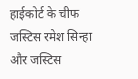हाईकोर्ट के चीफ जस्टिस रमेश सिन्हा और जस्टिस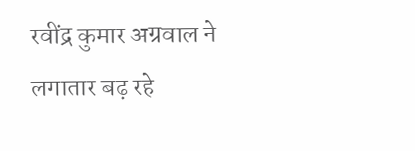रवींद्र कुमार अग्रवाल ने लगातार बढ़ रहे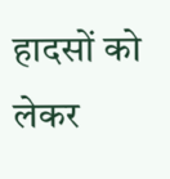हादसों को लेकर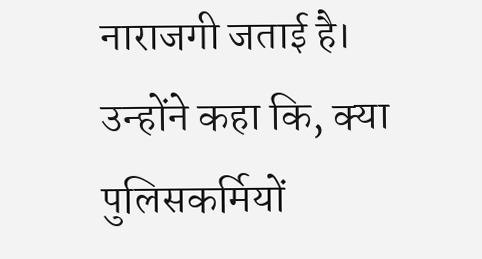नाराजगी जताई है। उन्होंने कहा कि, क्या पुलिसकर्मियों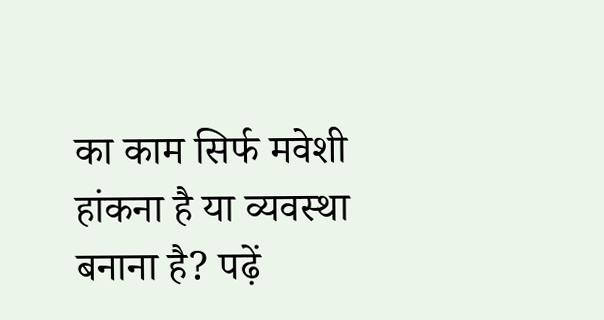का काम सिर्फ मवेशी हांकना है या व्यवस्था बनाना है? पढ़ें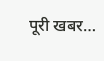पूरी खबर…